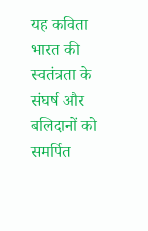यह कविता भारत की स्वतंत्रता के संघर्ष और बलिदानों को समर्पित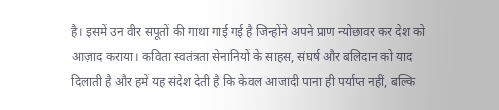है। इसमें उन वीर सपूतों की गाथा गाई गई है जिन्होंने अपने प्राण न्योछावर कर देश को आज़ाद कराया। कविता स्वतंत्रता सेनानियों के साहस, संघर्ष और बलिदान को याद दिलाती है और हमें यह संदेश देती है कि केवल आजादी पाना ही पर्याप्त नहीं, बल्कि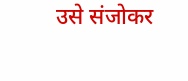उसे संजोकर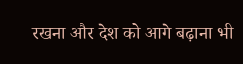रखना और देश को आगे बढ़ाना भी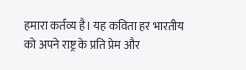हमारा कर्तव्य है। यह कविता हर भारतीय को अपने राष्ट्र के प्रति प्रेम और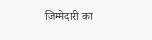जिम्मेदारी का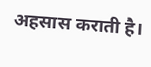अहसास कराती है।